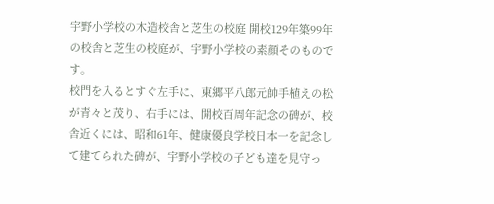宇野小学校の木造校舎と芝生の校庭 開校129年築99年の校舎と芝生の校庭が、宇野小学校の素顔そのものです。
校門を入るとすぐ左手に、東郷平八郎元帥手植えの松が青々と茂り、右手には、開校百周年記念の碑が、校舎近くには、昭和61年、健康優良学校日本一を記念して建てられた碑が、宇野小学校の子ども達を見守っ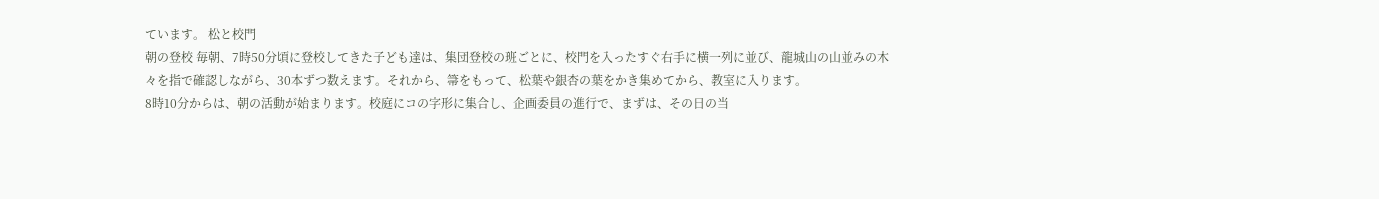ています。 松と校門
朝の登校 毎朝、7時50分頃に登校してきた子ども達は、集団登校の班ごとに、校門を入ったすぐ右手に横一列に並び、龍城山の山並みの木々を指で確認しながら、30本ずつ数えます。それから、箒をもって、松葉や銀杏の葉をかき集めてから、教室に入ります。
8時10分からは、朝の活動が始まります。校庭にコの字形に集合し、企画委員の進行で、まずは、その日の当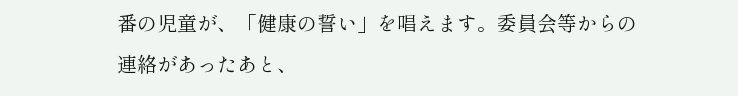番の児童が、「健康の誓い」を唱えます。委員会等からの連絡があったあと、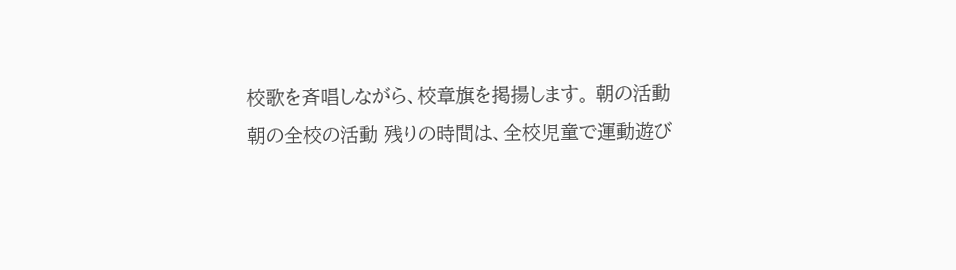校歌を斉唱しながら、校章旗を掲揚します。 朝の活動
朝の全校の活動 残りの時間は、全校児童で運動遊び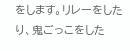をします。リレーをしたり、鬼ごっこをした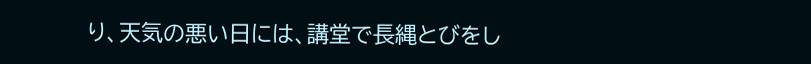り、天気の悪い日には、講堂で長縄とびをし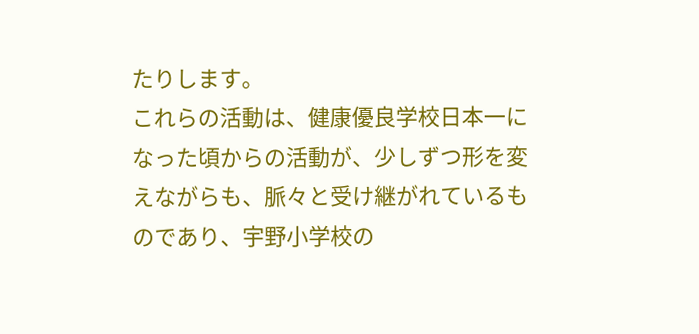たりします。
これらの活動は、健康優良学校日本一になった頃からの活動が、少しずつ形を変えながらも、脈々と受け継がれているものであり、宇野小学校の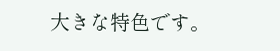大きな特色です。